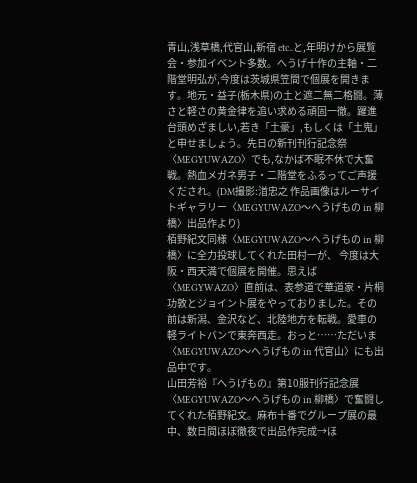青山,浅草橋,代官山,新宿 etc..と,年明けから展覧会・参加イベント多数。へうげ十作の主軸・二階堂明弘が,今度は茨城県笠間で個展を開きます。地元・益子(栃木県)の土と遮二無二格闘。薄さと軽さの黄金律を追い求める頑固一徹。躍進台頭めざましい,若き「土豪」,もしくは「土鬼」と申せましょう。先日の新刊刊行記念祭〈MEGYUWAZO〉でも,なかば不眠不休で大奮戦。熱血メガネ男子・二階堂をふるってご声援くだされ。(DM撮影:渞忠之 作品画像はルーサイトギャラリー〈MEGYUWAZO〜へうげもの in 柳橋〉出品作より)
栢野紀文同様〈MEGYUWAZO〜へうげもの in 柳橋〉に全力投球してくれた田村一が、 今度は大阪・西天満で個展を開催。思えば〈MEGYWAZO〉直前は、表参道で華道家・片桐功敦とジョイント展をやっておりました。その前は新潟、金沢など、北陸地方を転戦。愛車の軽ライトバンで東奔西走。おっと……ただいま〈MEGYUWAZO〜へうげもの in 代官山〉にも出品中です。
山田芳裕『へうげもの』第10服刊行記念展〈MEGYUWAZO〜へうげもの in 柳橋〉で奮闘してくれた栢野紀文。麻布十番でグループ展の最中、数日間ほぼ徹夜で出品作完成→ほ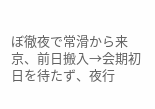ぼ徹夜で常滑から来京、前日搬入→会期初日を待たず、夜行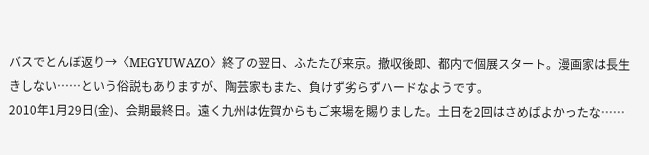バスでとんぼ返り→〈MEGYUWAZO〉終了の翌日、ふたたび来京。撤収後即、都内で個展スタート。漫画家は長生きしない……という俗説もありますが、陶芸家もまた、負けず劣らずハードなようです。
2010年1月29日(金)、会期最終日。遠く九州は佐賀からもご来場を賜りました。土日を2回はさめばよかったな……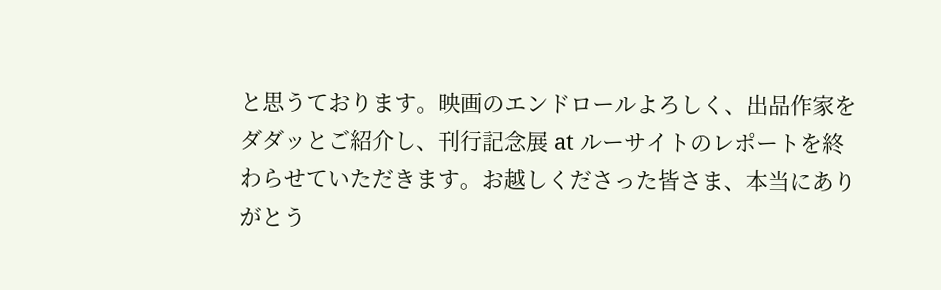と思うております。映画のエンドロールよろしく、出品作家をダダッとご紹介し、刊行記念展 at ルーサイトのレポートを終わらせていただきます。お越しくださった皆さま、本当にありがとう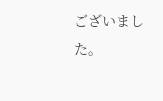ございました。